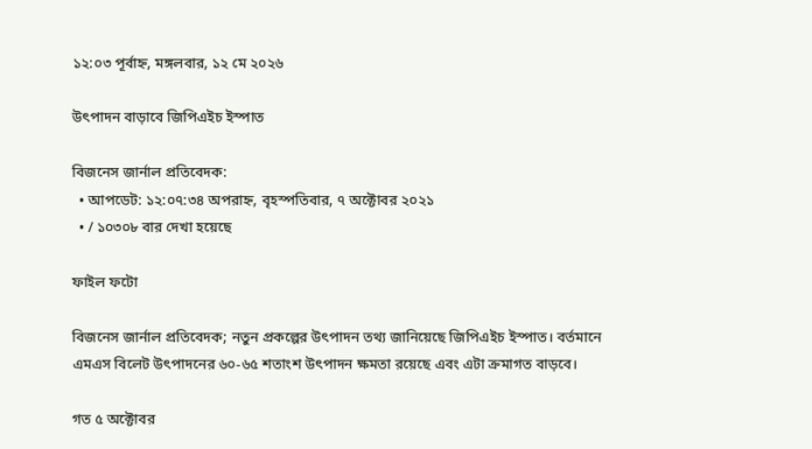১২:০৩ পূর্বাহ্ন, মঙ্গলবার, ১২ মে ২০২৬

উৎপাদন বাড়াবে জিপিএইচ ইস্পাত

বিজনেস জার্নাল প্রতিবেদক:
  • আপডেট: ১২:০৭:৩৪ অপরাহ্ন, বৃহস্পতিবার, ৭ অক্টোবর ২০২১
  • / ১০৩০৮ বার দেখা হয়েছে

ফাইল ফটো

বিজনেস জার্নাল প্রতিবেদক; নতুন প্রকল্পের উৎপাদন তথ্য জানিয়েছে জিপিএইচ ইস্পাত। বর্তমানে এমএস বিলেট উৎপাদনের ৬০-৬৫ শতাংশ উৎপাদন ক্ষমতা রয়েছে এবং এটা ক্রমাগত বাড়বে।

গত ৫ অক্টোবর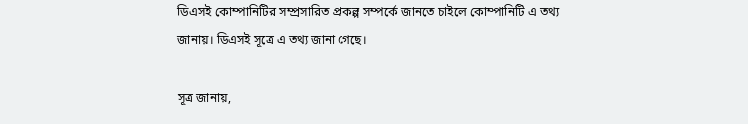ডিএসই কোম্পানিটির সম্প্রসারিত প্রকল্প সম্পর্কে জানতে চাইলে কোম্পানিটি এ তথ্য জানায়। ডিএসই সূত্রে এ তথ্য জানা গেছে।

সূত্র জানায়,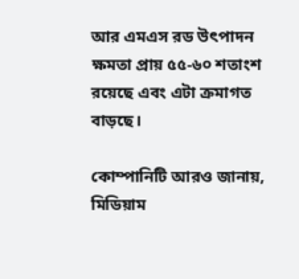আর এমএস রড উৎপাদন ক্ষমতা প্রায় ৫৫-৬০ শতাংশ রয়েছে এবং এটা ক্রমাগত বাড়ছে।

কোম্পানিটি আরও জানায়, মিডিয়াম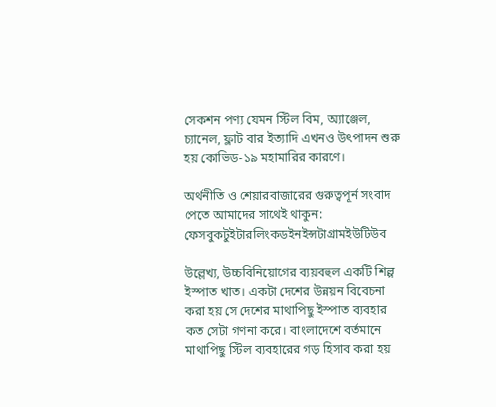সেকশন পণ্য যেমন স্টিল বিম, অ্যাঞ্জেল, চ্যানেল, ফ্লাট বার ইত্যাদি এখনও উৎপাদন শুরু হয় কোভিড-১৯ মহামারির কারণে।

অর্থনীতি ও শেয়ারবাজারের গুরুত্বপূর্ন সংবাদ পেতে আমাদের সাথেই থাকুন: ফেসবুকটুইটারলিংকডইনইন্সটাগ্রামইউটিউব

উল্লেখ্য, উচ্চবিনিয়োগের ব্যয়বহুল একটি শিল্প ইস্পাত খাত। একটা দেশের উন্নয়ন বিবেচনা করা হয় সে দেশের মাথাপিছু ইস্পাত ব্যবহার কত সেটা গণনা করে। বাংলাদেশে বর্তমানে মাথাপিছু স্টিল ব্যবহারের গড় হিসাব করা হয়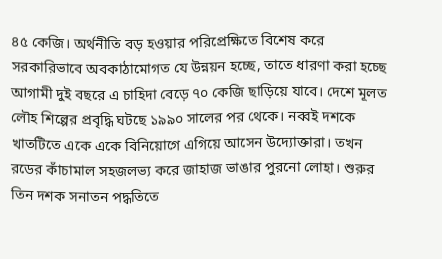৪৫ কেজি। অর্থনীতি বড় হওয়ার পরিপ্রেক্ষিতে বিশেষ করে সরকারিভাবে অবকাঠামোগত যে উন্নয়ন হচ্ছে, তাতে ধারণা করা হচ্ছে আগামী দুই বছরে এ চাহিদা বেড়ে ৭০ কেজি ছাড়িয়ে যাবে। দেশে মূলত লৌহ শিল্পের প্রবৃদ্ধি ঘটছে ১৯৯০ সালের পর থেকে। নব্বই দশকে খাতটিতে একে একে বিনিয়োগে এগিয়ে আসেন উদ্যোক্তারা। তখন রডের কাঁচামাল সহজলভ্য করে জাহাজ ভাঙার পুরনো লোহা। শুরুর তিন দশক সনাতন পদ্ধতিতে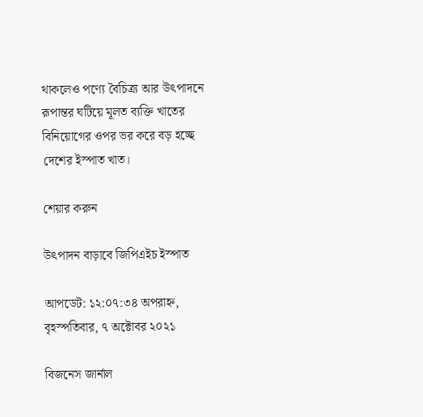থাকলেও পণ্যে বৈচিত্র্য আর উৎপাদনে রূপান্তর ঘটিয়ে মূলত ব্যক্তি খাতের বিনিয়োগের ওপর ভর করে বড় হচ্ছে দেশের ইস্পাত খাত।

শেয়ার করুন

উৎপাদন বাড়াবে জিপিএইচ ইস্পাত

আপডেট: ১২:০৭:৩৪ অপরাহ্ন, বৃহস্পতিবার, ৭ অক্টোবর ২০২১

বিজনেস জার্নাল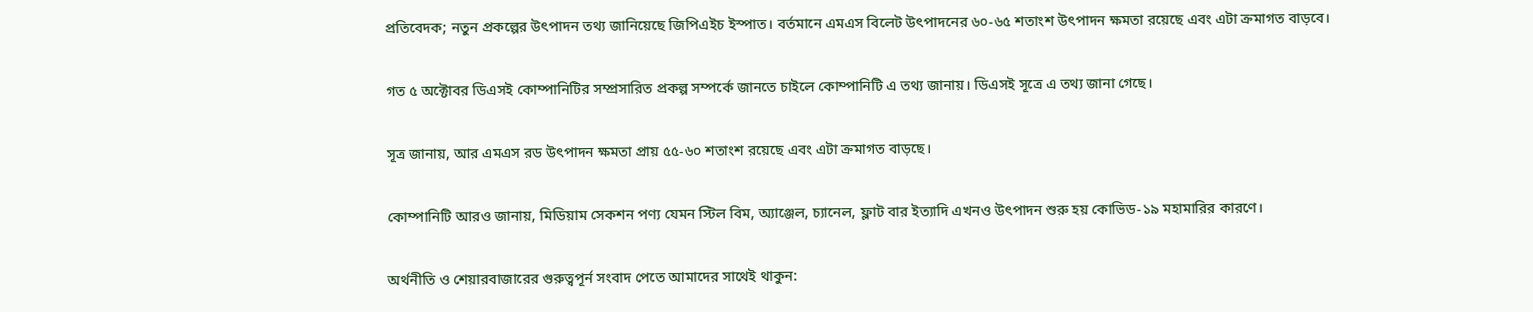প্রতিবেদক; নতুন প্রকল্পের উৎপাদন তথ্য জানিয়েছে জিপিএইচ ইস্পাত। বর্তমানে এমএস বিলেট উৎপাদনের ৬০-৬৫ শতাংশ উৎপাদন ক্ষমতা রয়েছে এবং এটা ক্রমাগত বাড়বে।

গত ৫ অক্টোবর ডিএসই কোম্পানিটির সম্প্রসারিত প্রকল্প সম্পর্কে জানতে চাইলে কোম্পানিটি এ তথ্য জানায়। ডিএসই সূত্রে এ তথ্য জানা গেছে।

সূত্র জানায়, আর এমএস রড উৎপাদন ক্ষমতা প্রায় ৫৫-৬০ শতাংশ রয়েছে এবং এটা ক্রমাগত বাড়ছে।

কোম্পানিটি আরও জানায়, মিডিয়াম সেকশন পণ্য যেমন স্টিল বিম, অ্যাঞ্জেল, চ্যানেল, ফ্লাট বার ইত্যাদি এখনও উৎপাদন শুরু হয় কোভিড-১৯ মহামারির কারণে।

অর্থনীতি ও শেয়ারবাজারের গুরুত্বপূর্ন সংবাদ পেতে আমাদের সাথেই থাকুন: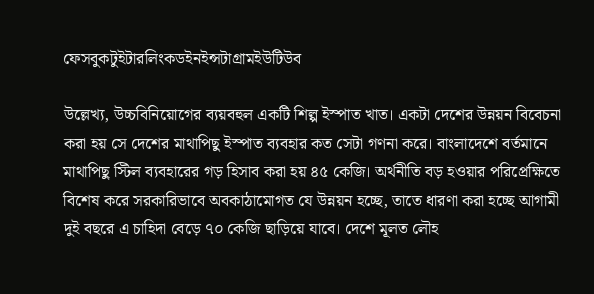ফেসবুকটুইটারলিংকডইনইন্সটাগ্রামইউটিউব

উল্লেখ্য, উচ্চবিনিয়োগের ব্যয়বহুল একটি শিল্প ইস্পাত খাত। একটা দেশের উন্নয়ন বিবেচনা করা হয় সে দেশের মাথাপিছু ইস্পাত ব্যবহার কত সেটা গণনা করে। বাংলাদেশে বর্তমানে মাথাপিছু স্টিল ব্যবহারের গড় হিসাব করা হয় ৪৫ কেজি। অর্থনীতি বড় হওয়ার পরিপ্রেক্ষিতে বিশেষ করে সরকারিভাবে অবকাঠামোগত যে উন্নয়ন হচ্ছে, তাতে ধারণা করা হচ্ছে আগামী দুই বছরে এ চাহিদা বেড়ে ৭০ কেজি ছাড়িয়ে যাবে। দেশে মূলত লৌহ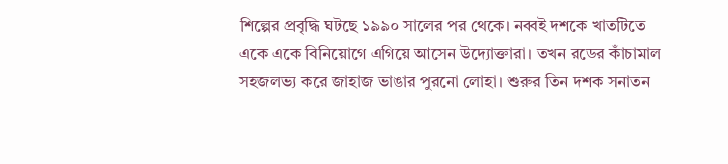শিল্পের প্রবৃদ্ধি ঘটছে ১৯৯০ সালের পর থেকে। নব্বই দশকে খাতটিতে একে একে বিনিয়োগে এগিয়ে আসেন উদ্যোক্তারা। তখন রডের কাঁচামাল সহজলভ্য করে জাহাজ ভাঙার পুরনো লোহা। শুরুর তিন দশক সনাতন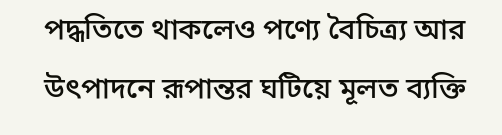পদ্ধতিতে থাকলেও পণ্যে বৈচিত্র্য আর উৎপাদনে রূপান্তর ঘটিয়ে মূলত ব্যক্তি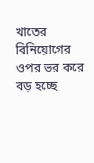খাতের বিনিয়োগের ওপর ভর করে বড় হচ্ছে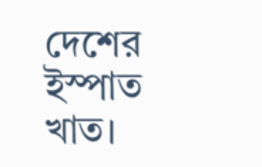দেশের ইস্পাত খাত।